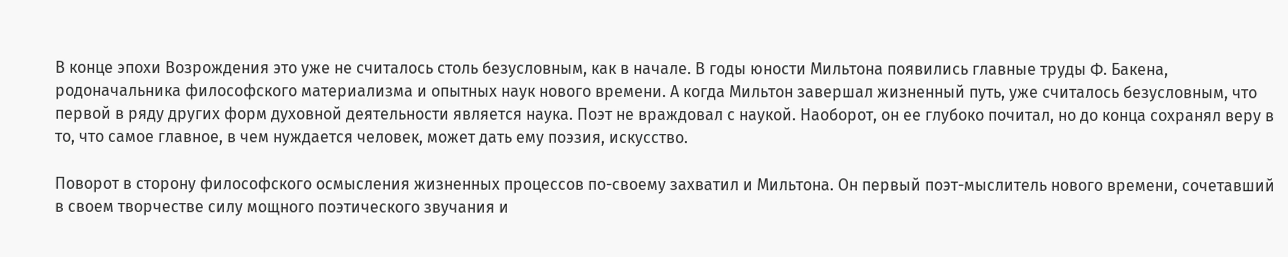В конце эпохи Возрождения это уже не считалось столь безусловным, как в начале. В годы юности Мильтона появились главные труды Ф. Бакена, родоначальника философского материализма и опытных наук нового времени. А когда Мильтон завершал жизненный путь, уже считалось безусловным, что первой в ряду других форм духовной деятельности является наука. Поэт не враждовал с наукой. Наоборот, он ее глубоко почитал, но до конца сохранял веру в то, что самое главное, в чем нуждается человек, может дать ему поэзия, искусство.

Поворот в сторону философского осмысления жизненных процессов по-своему захватил и Мильтона. Он первый поэт-мыслитель нового времени, сочетавший в своем творчестве силу мощного поэтического звучания и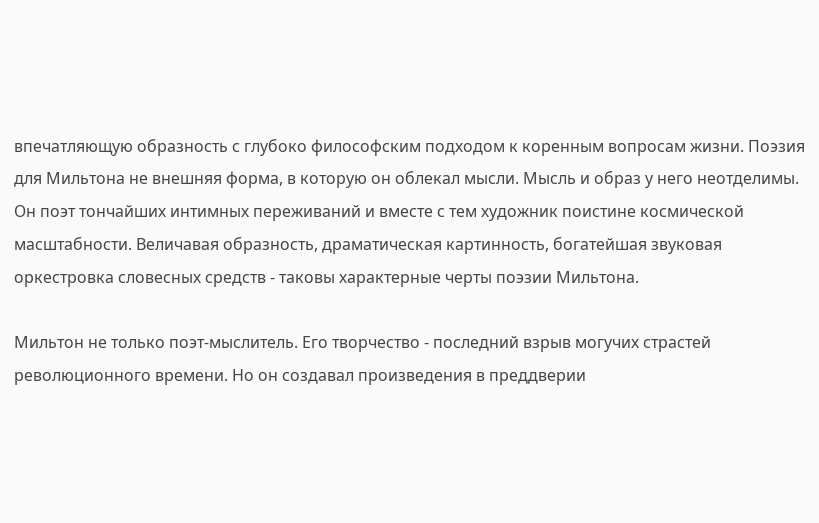впечатляющую образность с глубоко философским подходом к коренным вопросам жизни. Поэзия для Мильтона не внешняя форма, в которую он облекал мысли. Мысль и образ у него неотделимы. Он поэт тончайших интимных переживаний и вместе с тем художник поистине космической масштабности. Величавая образность, драматическая картинность, богатейшая звуковая оркестровка словесных средств - таковы характерные черты поэзии Мильтона.

Мильтон не только поэт-мыслитель. Его творчество - последний взрыв могучих страстей революционного времени. Но он создавал произведения в преддверии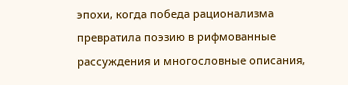эпохи, когда победа рационализма превратила поэзию в рифмованные рассуждения и многословные описания,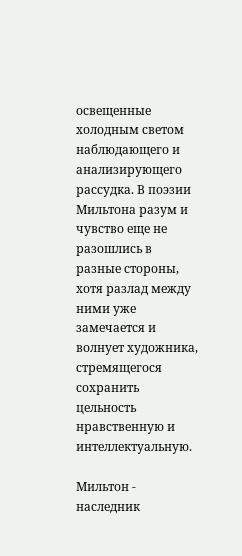освещенные холодным светом наблюдающего и анализирующего рассудка. В поэзии Мильтона разум и чувство еще не разошлись в разные стороны, хотя разлад между ними уже замечается и волнует художника, стремящегося сохранить цельность нравственную и интеллектуальную.

Мильтон - наследник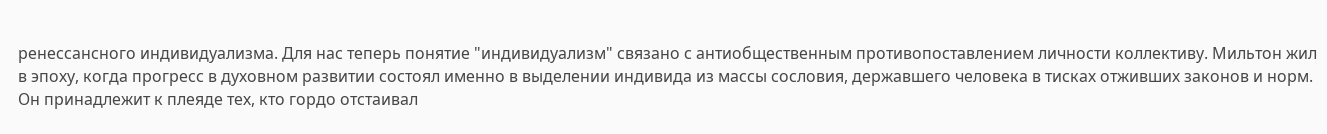ренессансного индивидуализма. Для нас теперь понятие "индивидуализм" связано с антиобщественным противопоставлением личности коллективу. Мильтон жил в эпоху, когда прогресс в духовном развитии состоял именно в выделении индивида из массы сословия, державшего человека в тисках отживших законов и норм. Он принадлежит к плеяде тех, кто гордо отстаивал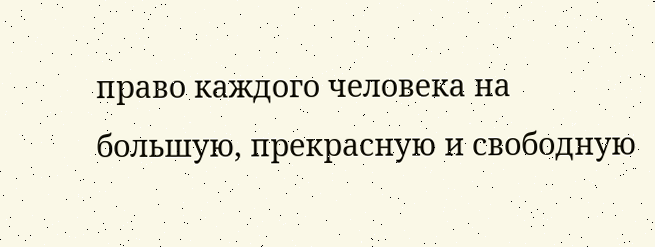право каждого человека на большую, прекрасную и свободную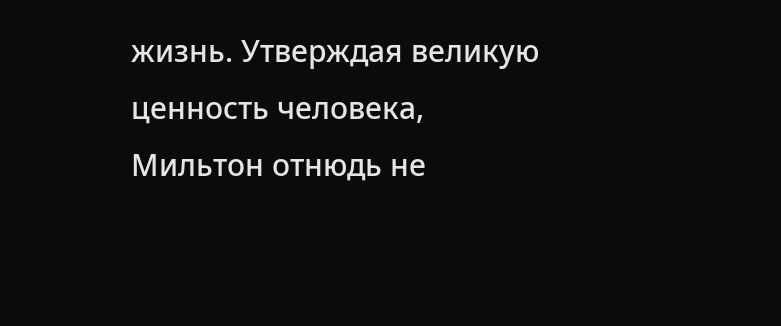жизнь. Утверждая великую ценность человека, Мильтон отнюдь не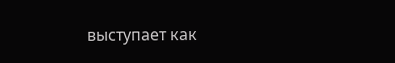выступает как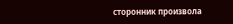сторонник произвола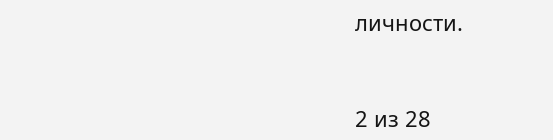личности.



2 из 28